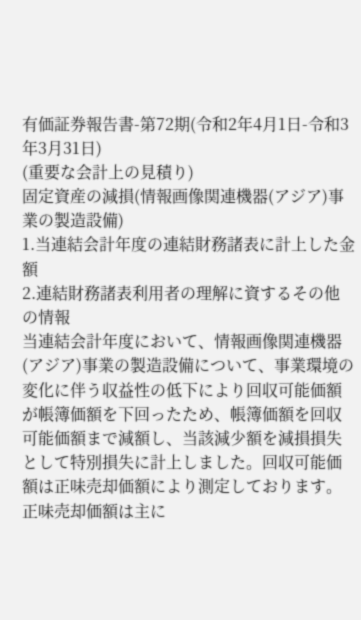有価証券報告書-第72期(令和2年4月1日-令和3年3月31日)
(重要な会計上の見積り)
固定資産の減損(情報画像関連機器(アジア)事業の製造設備)
1.当連結会計年度の連結財務諸表に計上した金額
2.連結財務諸表利用者の理解に資するその他の情報
当連結会計年度において、情報画像関連機器(アジア)事業の製造設備について、事業環境の変化に伴う収益性の低下により回収可能価額が帳簿価額を下回ったため、帳簿価額を回収可能価額まで減額し、当該減少額を減損損失として特別損失に計上しました。回収可能価額は正味売却価額により測定しております。正味売却価額は主に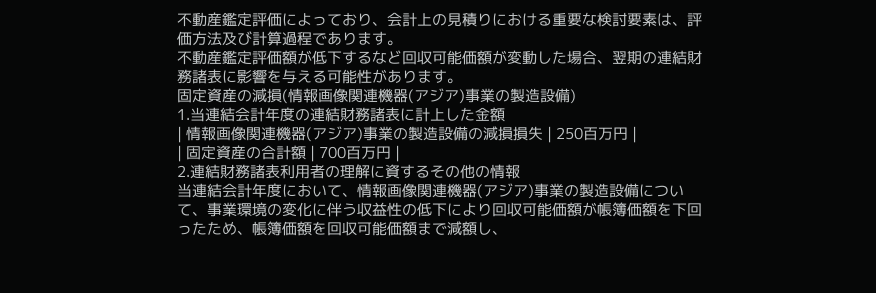不動産鑑定評価によっており、会計上の見積りにおける重要な検討要素は、評価方法及び計算過程であります。
不動産鑑定評価額が低下するなど回収可能価額が変動した場合、翌期の連結財務諸表に影響を与える可能性があります。
固定資産の減損(情報画像関連機器(アジア)事業の製造設備)
1.当連結会計年度の連結財務諸表に計上した金額
| 情報画像関連機器(アジア)事業の製造設備の減損損失 | 250百万円 |
| 固定資産の合計額 | 700百万円 |
2.連結財務諸表利用者の理解に資するその他の情報
当連結会計年度において、情報画像関連機器(アジア)事業の製造設備について、事業環境の変化に伴う収益性の低下により回収可能価額が帳簿価額を下回ったため、帳簿価額を回収可能価額まで減額し、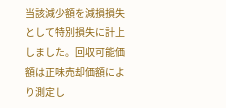当該減少額を減損損失として特別損失に計上しました。回収可能価額は正味売却価額により測定し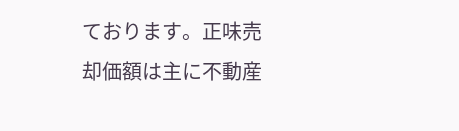ております。正味売却価額は主に不動産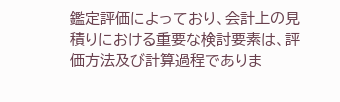鑑定評価によっており、会計上の見積りにおける重要な検討要素は、評価方法及び計算過程でありま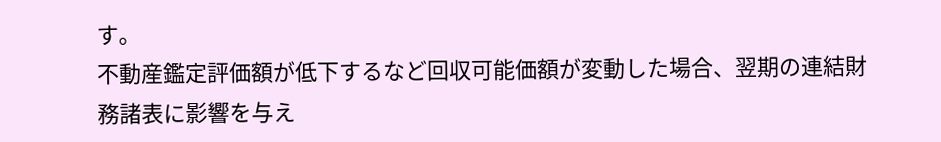す。
不動産鑑定評価額が低下するなど回収可能価額が変動した場合、翌期の連結財務諸表に影響を与え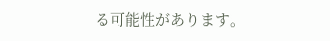る可能性があります。